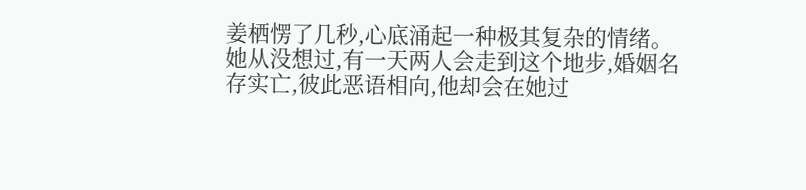姜栖愣了几秒,心底涌起一种极其复杂的情绪。
她从没想过,有一天两人会走到这个地步,婚姻名存实亡,彼此恶语相向,他却会在她过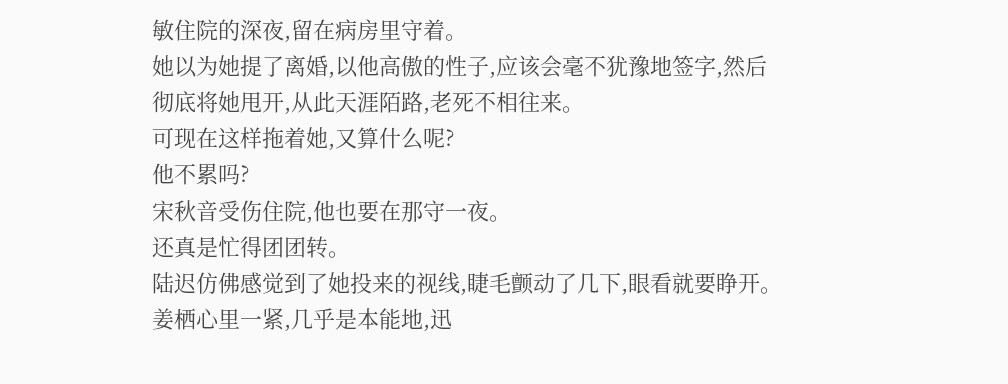敏住院的深夜,留在病房里守着。
她以为她提了离婚,以他高傲的性子,应该会毫不犹豫地签字,然后彻底将她甩开,从此天涯陌路,老死不相往来。
可现在这样拖着她,又算什么呢?
他不累吗?
宋秋音受伤住院,他也要在那守一夜。
还真是忙得团团转。
陆迟仿佛感觉到了她投来的视线,睫毛颤动了几下,眼看就要睁开。
姜栖心里一紧,几乎是本能地,迅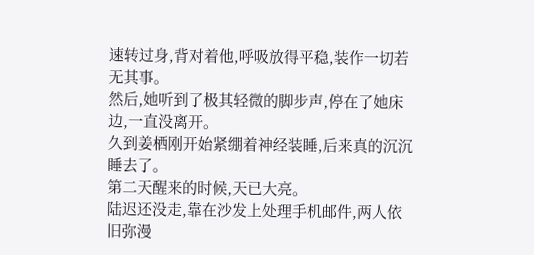速转过身,背对着他,呼吸放得平稳,装作一切若无其事。
然后,她听到了极其轻微的脚步声,停在了她床边,一直没离开。
久到姜栖刚开始紧绷着神经装睡,后来真的沉沉睡去了。
第二天醒来的时候,天已大亮。
陆迟还没走,靠在沙发上处理手机邮件,两人依旧弥漫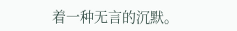着一种无言的沉默。